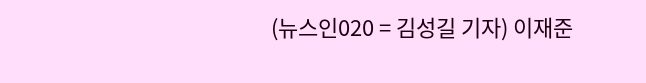(뉴스인020 = 김성길 기자) 이재준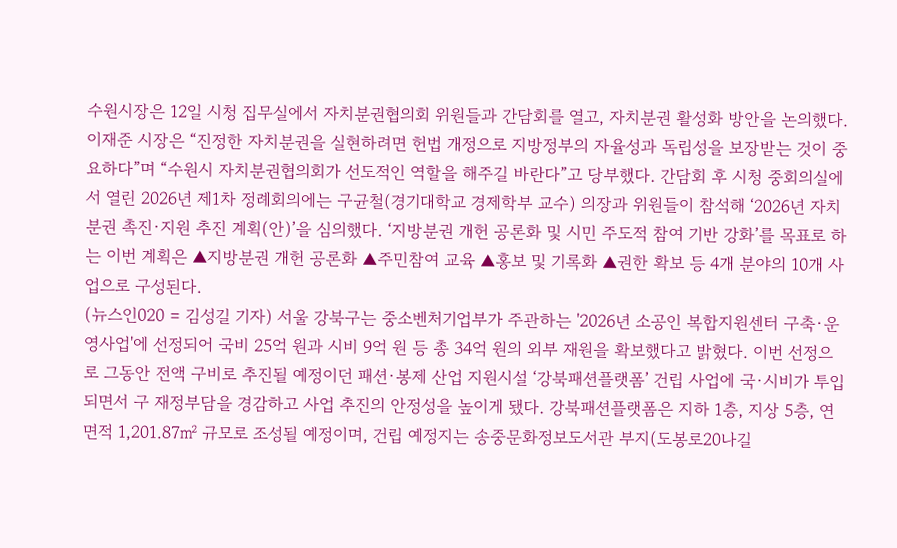수원시장은 12일 시청 집무실에서 자치분권협의회 위원들과 간담회를 열고, 자치분권 활성화 방안을 논의했다. 이재준 시장은 “진정한 자치분권을 실현하려면 헌법 개정으로 지방정부의 자율성과 독립성을 보장받는 것이 중요하다”며 “수원시 자치분권협의회가 선도적인 역할을 해주길 바란다”고 당부했다. 간담회 후 시청 중회의실에서 열린 2026년 제1차 정례회의에는 구균철(경기대학교 경제학부 교수) 의장과 위원들이 참석해 ‘2026년 자치분권 촉진·지원 추진 계획(안)’을 심의했다. ‘지방분권 개헌 공론화 및 시민 주도적 참여 기반 강화’를 목표로 하는 이번 계획은 ▲지방분권 개헌 공론화 ▲주민참여 교육 ▲홍보 및 기록화 ▲권한 확보 등 4개 분야의 10개 사업으로 구성된다.
(뉴스인020 = 김성길 기자) 서울 강북구는 중소벤처기업부가 주관하는 '2026년 소공인 복합지원센터 구축·운영사업'에 선정되어 국비 25억 원과 시비 9억 원 등 총 34억 원의 외부 재원을 확보했다고 밝혔다. 이번 선정으로 그동안 전액 구비로 추진될 예정이던 패션·봉제 산업 지원시설 ‘강북패션플랫폼’ 건립 사업에 국·시비가 투입되면서 구 재정부담을 경감하고 사업 추진의 안정성을 높이게 됐다. 강북패션플랫폼은 지하 1층, 지상 5층, 연면적 1,201.87㎡ 규모로 조성될 예정이며, 건립 예정지는 송중문화정보도서관 부지(도봉로20나길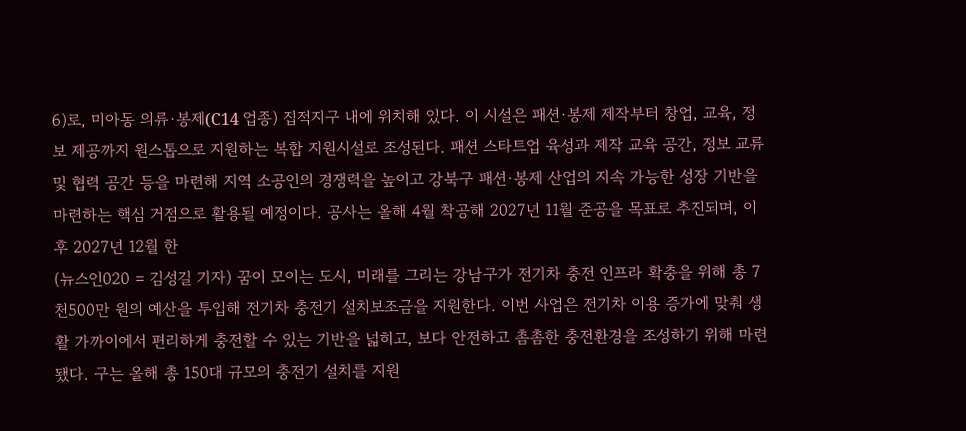6)로, 미아동 의류·봉제(C14 업종) 집적지구 내에 위치해 있다. 이 시설은 패션·봉제 제작부터 창업, 교육, 정보 제공까지 원스톱으로 지원하는 복합 지원시설로 조성된다. 패션 스타트업 육성과 제작 교육 공간, 정보 교류 및 협력 공간 등을 마련해 지역 소공인의 경쟁력을 높이고 강북구 패션·봉제 산업의 지속 가능한 성장 기반을 마련하는 핵심 거점으로 활용될 예정이다. 공사는 올해 4월 착공해 2027년 11월 준공을 목표로 추진되며, 이후 2027년 12월 한
(뉴스인020 = 김성길 기자) 꿈이 모이는 도시, 미래를 그리는 강남구가 전기차 충전 인프라 확충을 위해 총 7천500만 원의 예산을 투입해 전기차 충전기 설치보조금을 지원한다. 이번 사업은 전기차 이용 증가에 맞춰 생활 가까이에서 편리하게 충전할 수 있는 기반을 넓히고, 보다 안전하고 촘촘한 충전환경을 조성하기 위해 마련됐다. 구는 올해 총 150대 규모의 충전기 설치를 지원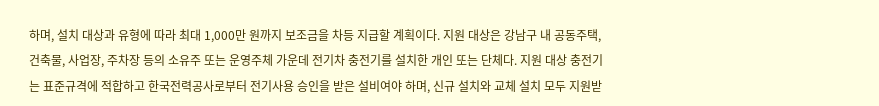하며, 설치 대상과 유형에 따라 최대 1,000만 원까지 보조금을 차등 지급할 계획이다. 지원 대상은 강남구 내 공동주택, 건축물, 사업장, 주차장 등의 소유주 또는 운영주체 가운데 전기차 충전기를 설치한 개인 또는 단체다. 지원 대상 충전기는 표준규격에 적합하고 한국전력공사로부터 전기사용 승인을 받은 설비여야 하며, 신규 설치와 교체 설치 모두 지원받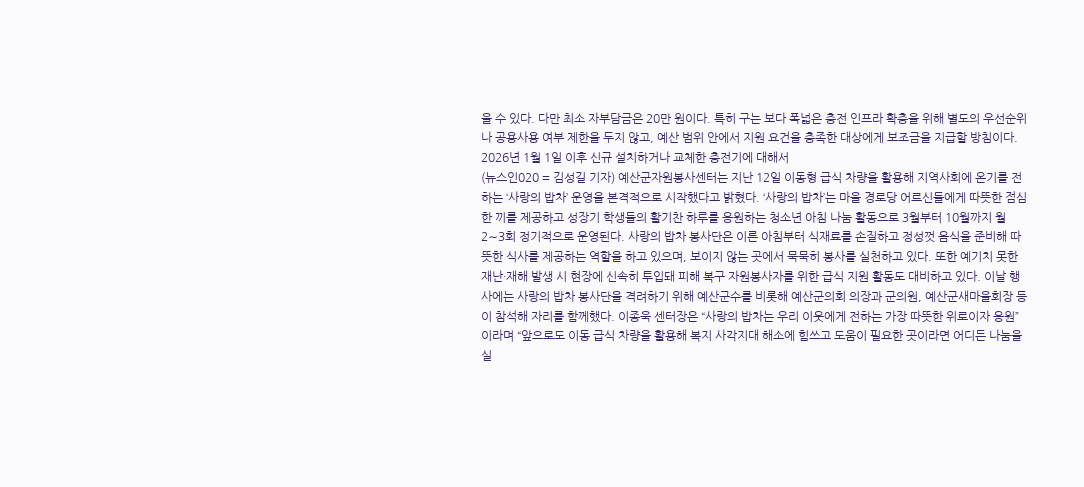을 수 있다. 다만 최소 자부담금은 20만 원이다. 특히 구는 보다 폭넓은 충전 인프라 확충을 위해 별도의 우선순위나 공용사용 여부 제한을 두지 않고, 예산 범위 안에서 지원 요건을 충족한 대상에게 보조금을 지급할 방침이다. 2026년 1월 1일 이후 신규 설치하거나 교체한 충전기에 대해서
(뉴스인020 = 김성길 기자) 예산군자원봉사센터는 지난 12일 이동형 급식 차량을 활용해 지역사회에 온기를 전하는 ‘사랑의 밥차’ 운영을 본격적으로 시작했다고 밝혔다. ‘사랑의 밥차’는 마을 경로당 어르신들에게 따뜻한 점심 한 끼를 제공하고 성장기 학생들의 활기찬 하루를 응원하는 청소년 아침 나눔 활동으로 3월부터 10월까지 월 2∼3회 정기적으로 운영된다. 사랑의 밥차 봉사단은 이른 아침부터 식재료를 손질하고 정성껏 음식을 준비해 따뜻한 식사를 제공하는 역할을 하고 있으며, 보이지 않는 곳에서 묵묵히 봉사를 실천하고 있다. 또한 예기치 못한 재난·재해 발생 시 현장에 신속히 투입돼 피해 복구 자원봉사자를 위한 급식 지원 활동도 대비하고 있다. 이날 행사에는 사랑의 밥차 봉사단을 격려하기 위해 예산군수를 비롯해 예산군의회 의장과 군의원, 예산군새마을회장 등이 참석해 자리를 함께했다. 이종욱 센터장은 “사랑의 밥차는 우리 이웃에게 전하는 가장 따뜻한 위로이자 응원”이라며 “앞으로도 이동 급식 차량을 활용해 복지 사각지대 해소에 힘쓰고 도움이 필요한 곳이라면 어디든 나눔을 실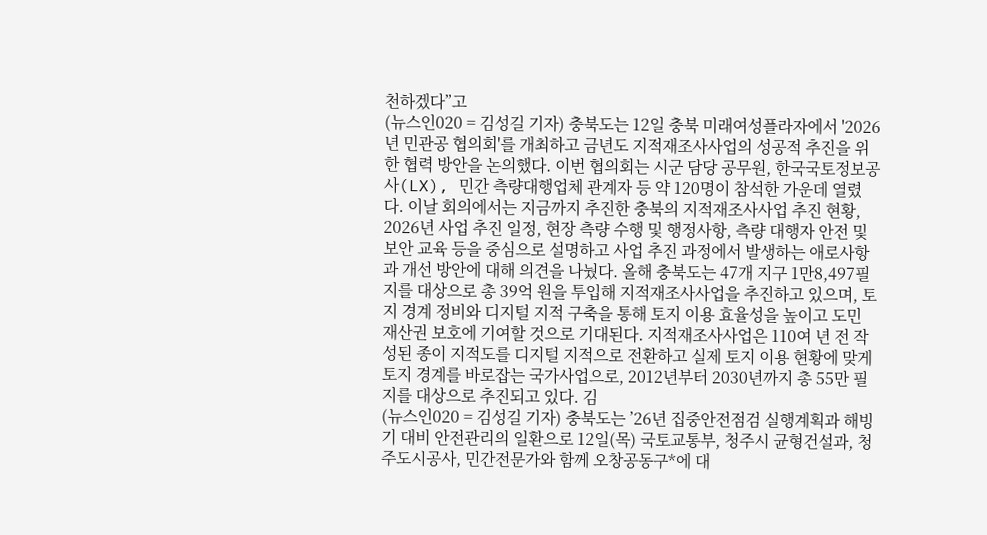천하겠다”고
(뉴스인020 = 김성길 기자) 충북도는 12일 충북 미래여성플라자에서 '2026년 민관공 협의회'를 개최하고 금년도 지적재조사사업의 성공적 추진을 위한 협력 방안을 논의했다. 이번 협의회는 시군 담당 공무원, 한국국토정보공사(LX), 민간 측량대행업체 관계자 등 약 120명이 참석한 가운데 열렸다. 이날 회의에서는 지금까지 추진한 충북의 지적재조사사업 추진 현황, 2026년 사업 추진 일정, 현장 측량 수행 및 행정사항, 측량 대행자 안전 및 보안 교육 등을 중심으로 설명하고 사업 추진 과정에서 발생하는 애로사항과 개선 방안에 대해 의견을 나눴다. 올해 충북도는 47개 지구 1만8,497필지를 대상으로 총 39억 원을 투입해 지적재조사사업을 추진하고 있으며, 토지 경계 정비와 디지털 지적 구축을 통해 토지 이용 효율성을 높이고 도민 재산권 보호에 기여할 것으로 기대된다. 지적재조사사업은 110여 년 전 작성된 종이 지적도를 디지털 지적으로 전환하고 실제 토지 이용 현황에 맞게 토지 경계를 바로잡는 국가사업으로, 2012년부터 2030년까지 총 55만 필지를 대상으로 추진되고 있다. 김
(뉴스인020 = 김성길 기자) 충북도는 ’26년 집중안전점검 실행계획과 해빙기 대비 안전관리의 일환으로 12일(목) 국토교통부, 청주시 균형건설과, 청주도시공사, 민간전문가와 함께 오창공동구*에 대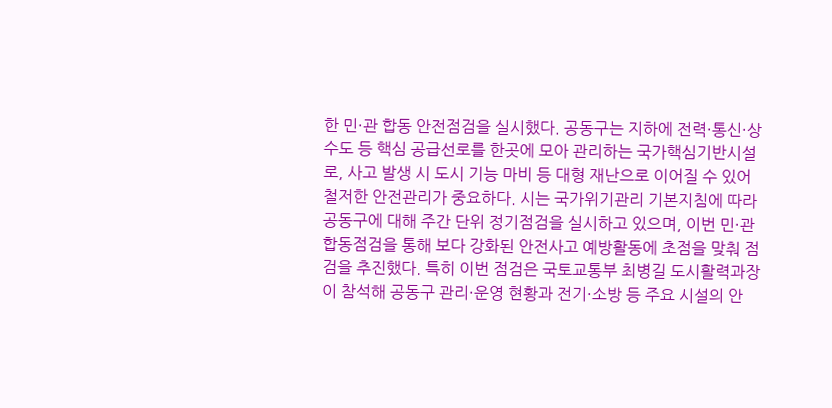한 민·관 합동 안전점검을 실시했다. 공동구는 지하에 전력·통신·상수도 등 핵심 공급선로를 한곳에 모아 관리하는 국가핵심기반시설로, 사고 발생 시 도시 기능 마비 등 대형 재난으로 이어질 수 있어 철저한 안전관리가 중요하다. 시는 국가위기관리 기본지침에 따라 공동구에 대해 주간 단위 정기점검을 실시하고 있으며, 이번 민·관 합동점검을 통해 보다 강화된 안전사고 예방활동에 초점을 맞춰 점검을 추진했다. 특히 이번 점검은 국토교통부 최병길 도시활력과장이 참석해 공동구 관리·운영 현황과 전기·소방 등 주요 시설의 안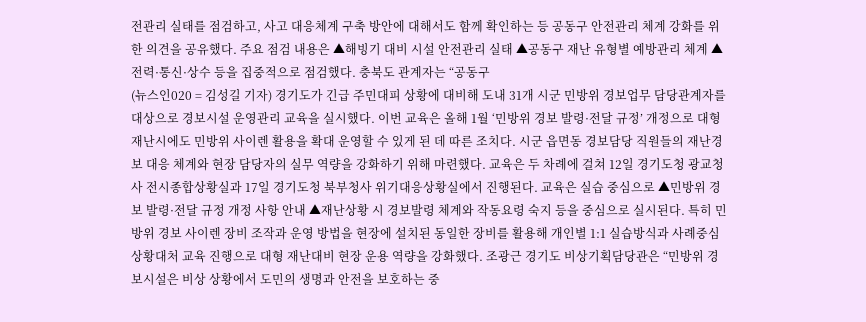전관리 실태를 점검하고, 사고 대응체계 구축 방안에 대해서도 함께 확인하는 등 공동구 안전관리 체계 강화를 위한 의견을 공유했다. 주요 점검 내용은 ▲해빙기 대비 시설 안전관리 실태 ▲공동구 재난 유형별 예방관리 체계 ▲전력·통신·상수 등을 집중적으로 점검했다. 충북도 관계자는 “공동구
(뉴스인020 = 김성길 기자) 경기도가 긴급 주민대피 상황에 대비해 도내 31개 시군 민방위 경보업무 담당관계자를 대상으로 경보시설 운영관리 교육을 실시했다. 이번 교육은 올해 1월 ‘민방위 경보 발령·전달 규정’ 개정으로 대형 재난시에도 민방위 사이렌 활용을 확대 운영할 수 있게 된 데 따른 조치다. 시군 읍면동 경보담당 직원들의 재난경보 대응 체계와 현장 담당자의 실무 역량을 강화하기 위해 마련했다. 교육은 두 차례에 걸쳐 12일 경기도청 광교청사 전시종합상황실과 17일 경기도청 북부청사 위기대응상황실에서 진행된다. 교육은 실습 중심으로 ▲민방위 경보 발령·전달 규정 개정 사항 안내 ▲재난상황 시 경보발령 체계와 작동요령 숙지 등을 중심으로 실시된다. 특히 민방위 경보 사이렌 장비 조작과 운영 방법을 현장에 설치된 동일한 장비를 활용해 개인별 1:1 실습방식과 사례중심 상황대처 교육 진행으로 대형 재난대비 현장 운용 역량을 강화했다. 조광근 경기도 비상기획담당관은 “민방위 경보시설은 비상 상황에서 도민의 생명과 안전을 보호하는 중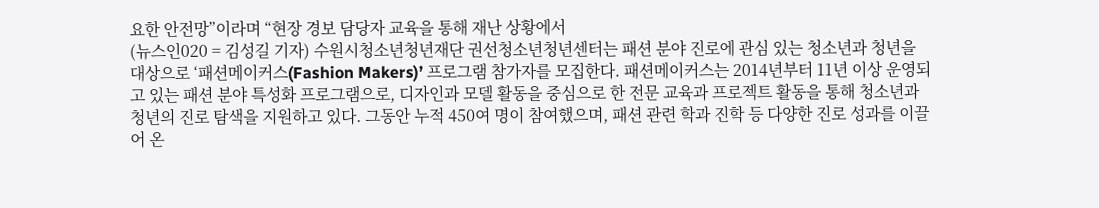요한 안전망”이라며 “현장 경보 담당자 교육을 통해 재난 상황에서
(뉴스인020 = 김성길 기자) 수원시청소년청년재단 권선청소년청년센터는 패션 분야 진로에 관심 있는 청소년과 청년을 대상으로 ‘패션메이커스(Fashion Makers)’ 프로그램 참가자를 모집한다. 패션메이커스는 2014년부터 11년 이상 운영되고 있는 패션 분야 특성화 프로그램으로, 디자인과 모델 활동을 중심으로 한 전문 교육과 프로젝트 활동을 통해 청소년과 청년의 진로 탐색을 지원하고 있다. 그동안 누적 450여 명이 참여했으며, 패션 관련 학과 진학 등 다양한 진로 성과를 이끌어 온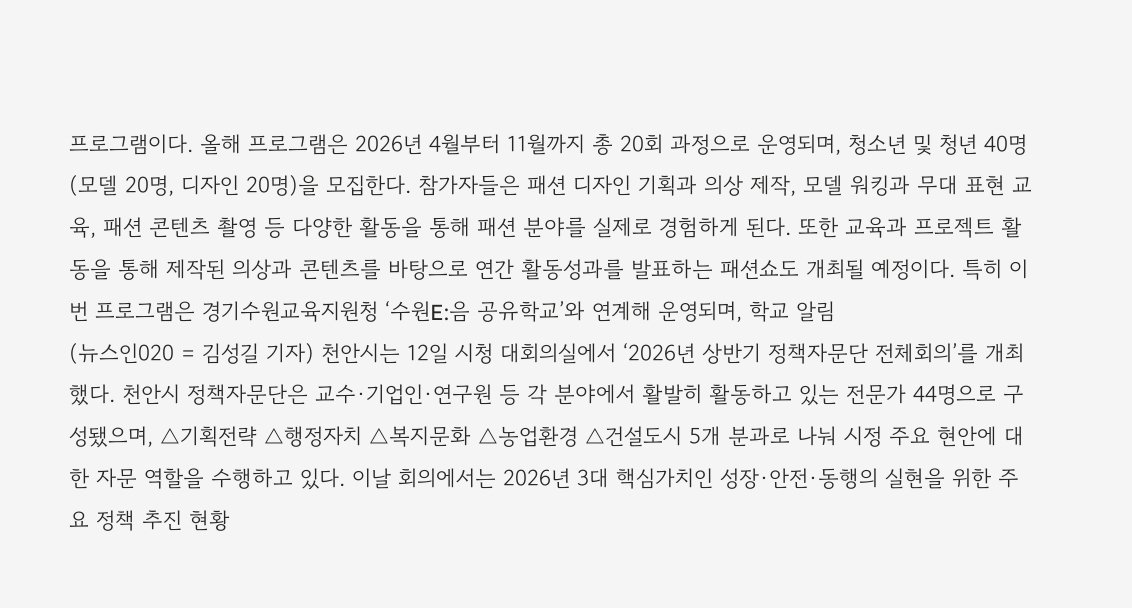프로그램이다. 올해 프로그램은 2026년 4월부터 11월까지 총 20회 과정으로 운영되며, 청소년 및 청년 40명(모델 20명, 디자인 20명)을 모집한다. 참가자들은 패션 디자인 기획과 의상 제작, 모델 워킹과 무대 표현 교육, 패션 콘텐츠 촬영 등 다양한 활동을 통해 패션 분야를 실제로 경험하게 된다. 또한 교육과 프로젝트 활동을 통해 제작된 의상과 콘텐츠를 바탕으로 연간 활동성과를 발표하는 패션쇼도 개최될 예정이다. 특히 이번 프로그램은 경기수원교육지원청 ‘수원E:음 공유학교’와 연계해 운영되며, 학교 알림
(뉴스인020 = 김성길 기자) 천안시는 12일 시청 대회의실에서 ‘2026년 상반기 정책자문단 전체회의’를 개최했다. 천안시 정책자문단은 교수·기업인·연구원 등 각 분야에서 활발히 활동하고 있는 전문가 44명으로 구성됐으며, △기획전략 △행정자치 △복지문화 △농업환경 △건설도시 5개 분과로 나눠 시정 주요 현안에 대한 자문 역할을 수행하고 있다. 이날 회의에서는 2026년 3대 핵심가치인 성장·안전·동행의 실현을 위한 주요 정책 추진 현황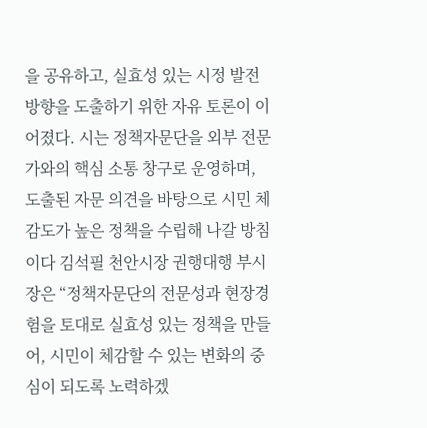을 공유하고, 실효성 있는 시정 발전 방향을 도출하기 위한 자유 토론이 이어졌다. 시는 정책자문단을 외부 전문가와의 핵심 소통 창구로 운영하며, 도출된 자문 의견을 바탕으로 시민 체감도가 높은 정책을 수립해 나갈 방침이다 김석필 천안시장 권행대행 부시장은 “정책자문단의 전문성과 현장경험을 토대로 실효성 있는 정책을 만들어, 시민이 체감할 수 있는 변화의 중심이 되도록 노력하겠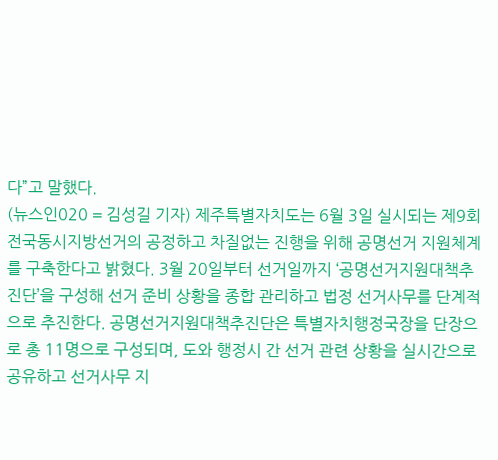다”고 말했다.
(뉴스인020 = 김성길 기자) 제주특별자치도는 6월 3일 실시되는 제9회 전국동시지방선거의 공정하고 차질없는 진행을 위해 공명선거 지원체계를 구축한다고 밝혔다. 3월 20일부터 선거일까지 ‘공명선거지원대책추진단’을 구성해 선거 준비 상황을 종합 관리하고 법정 선거사무를 단계적으로 추진한다. 공명선거지원대책추진단은 특별자치행정국장을 단장으로 총 11명으로 구성되며, 도와 행정시 간 선거 관련 상황을 실시간으로 공유하고 선거사무 지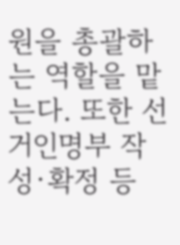원을 총괄하는 역할을 맡는다. 또한 선거인명부 작성·확정 등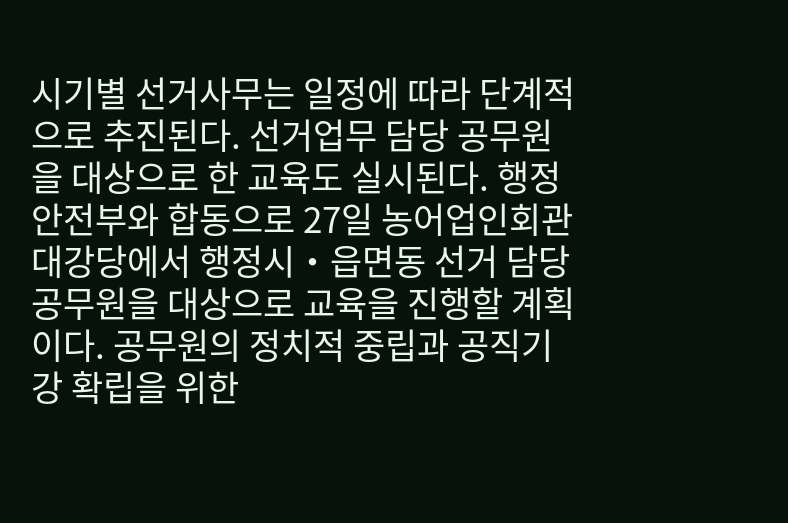시기별 선거사무는 일정에 따라 단계적으로 추진된다. 선거업무 담당 공무원을 대상으로 한 교육도 실시된다. 행정안전부와 합동으로 27일 농어업인회관 대강당에서 행정시‧읍면동 선거 담당 공무원을 대상으로 교육을 진행할 계획이다. 공무원의 정치적 중립과 공직기강 확립을 위한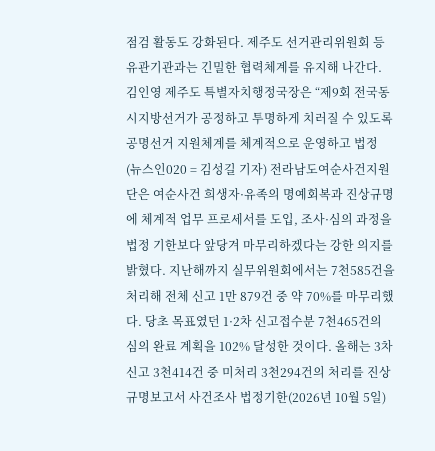점검 활동도 강화된다. 제주도 선거관리위원회 등 유관기관과는 긴밀한 협력체계를 유지해 나간다. 김인영 제주도 특별자치행정국장은 “제9회 전국동시지방선거가 공정하고 투명하게 치러질 수 있도록 공명선거 지원체계를 체계적으로 운영하고 법정
(뉴스인020 = 김성길 기자) 전라남도여순사건지원단은 여순사건 희생자·유족의 명예회복과 진상규명에 체계적 업무 프로세서를 도입, 조사·심의 과정을 법정 기한보다 앞당겨 마무리하겠다는 강한 의지를 밝혔다. 지난해까지 실무위원회에서는 7천585건을 처리해 전체 신고 1만 879건 중 약 70%를 마무리했다. 당초 목표였던 1·2차 신고접수분 7천465건의 심의 완료 계획을 102% 달성한 것이다. 올해는 3차 신고 3천414건 중 미처리 3천294건의 처리를 진상규명보고서 사건조사 법정기한(2026년 10월 5일)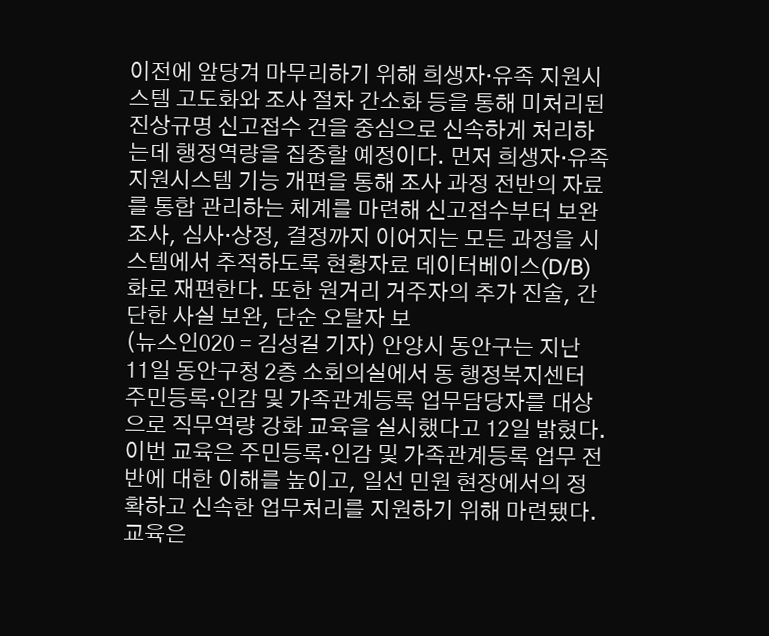이전에 앞당겨 마무리하기 위해 희생자·유족 지원시스템 고도화와 조사 절차 간소화 등을 통해 미처리된 진상규명 신고접수 건을 중심으로 신속하게 처리하는데 행정역량을 집중할 예정이다. 먼저 희생자·유족 지원시스템 기능 개편을 통해 조사 과정 전반의 자료를 통합 관리하는 체계를 마련해 신고접수부터 보완조사, 심사·상정, 결정까지 이어지는 모든 과정을 시스템에서 추적하도록 현황자료 데이터베이스(D/B)화로 재편한다. 또한 원거리 거주자의 추가 진술, 간단한 사실 보완, 단순 오탈자 보
(뉴스인020 = 김성길 기자) 안양시 동안구는 지난 11일 동안구청 2층 소회의실에서 동 행정복지센터 주민등록·인감 및 가족관계등록 업무담당자를 대상으로 직무역량 강화 교육을 실시했다고 12일 밝혔다. 이번 교육은 주민등록·인감 및 가족관계등록 업무 전반에 대한 이해를 높이고, 일선 민원 현장에서의 정확하고 신속한 업무처리를 지원하기 위해 마련됐다. 교육은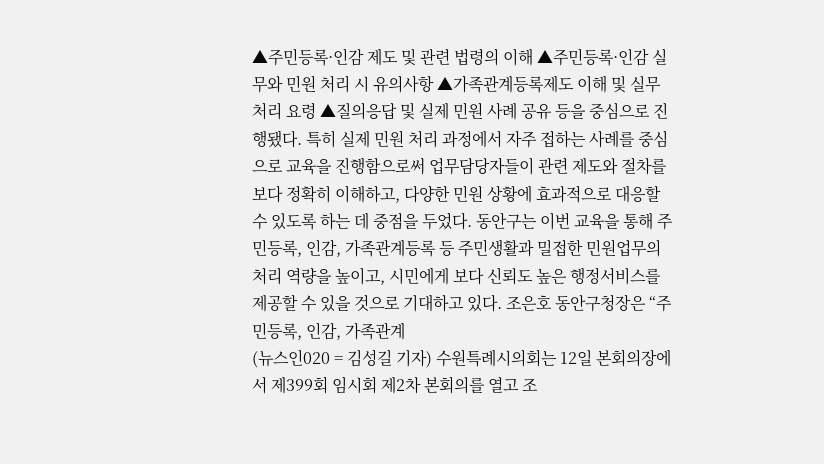▲주민등록·인감 제도 및 관련 법령의 이해 ▲주민등록·인감 실무와 민원 처리 시 유의사항 ▲가족관계등록제도 이해 및 실무 처리 요령 ▲질의응답 및 실제 민원 사례 공유 등을 중심으로 진행됐다. 특히 실제 민원 처리 과정에서 자주 접하는 사례를 중심으로 교육을 진행함으로써 업무담당자들이 관련 제도와 절차를 보다 정확히 이해하고, 다양한 민원 상황에 효과적으로 대응할 수 있도록 하는 데 중점을 두었다. 동안구는 이번 교육을 통해 주민등록, 인감, 가족관계등록 등 주민생활과 밀접한 민원업무의 처리 역량을 높이고, 시민에게 보다 신뢰도 높은 행정서비스를 제공할 수 있을 것으로 기대하고 있다. 조은호 동안구청장은 “주민등록, 인감, 가족관계
(뉴스인020 = 김성길 기자) 수원특례시의회는 12일 본회의장에서 제399회 임시회 제2차 본회의를 열고 조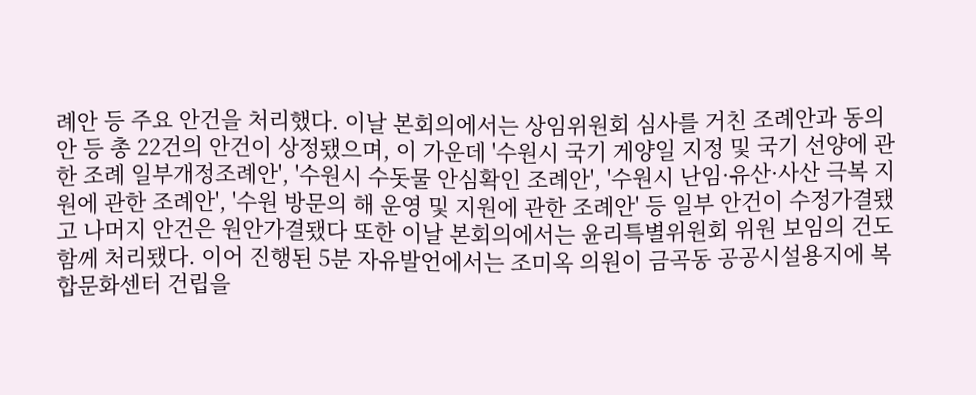례안 등 주요 안건을 처리했다. 이날 본회의에서는 상임위원회 심사를 거친 조례안과 동의안 등 총 22건의 안건이 상정됐으며, 이 가운데 '수원시 국기 게양일 지정 및 국기 선양에 관한 조례 일부개정조례안', '수원시 수돗물 안심확인 조례안', '수원시 난임·유산·사산 극복 지원에 관한 조례안', '수원 방문의 해 운영 및 지원에 관한 조례안' 등 일부 안건이 수정가결됐고 나머지 안건은 원안가결됐다 또한 이날 본회의에서는 윤리특별위원회 위원 보임의 건도 함께 처리됐다. 이어 진행된 5분 자유발언에서는 조미옥 의원이 금곡동 공공시설용지에 복합문화센터 건립을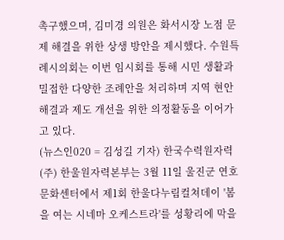촉구했으며, 김미경 의원은 화서시장 노점 문제 해결을 위한 상생 방안을 제시했다. 수원특례시의회는 이번 임시회를 통해 시민 생활과 밀접한 다양한 조례안을 처리하며 지역 현안 해결과 제도 개선을 위한 의정활동을 이어가고 있다.
(뉴스인020 = 김성길 기자) 한국수력원자력(주) 한울원자력본부는 3월 11일 울진군 연호문화센터에서 제1회 한울다누림컬쳐데이 '봄을 여는 시네마 오케스트라'를 성황리에 막을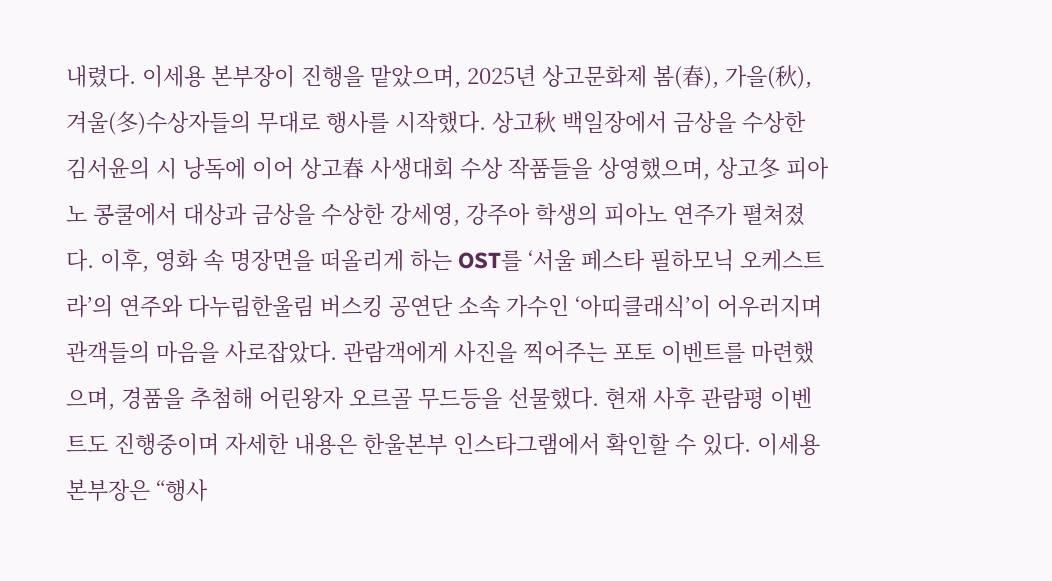내렸다. 이세용 본부장이 진행을 맡았으며, 2025년 상고문화제 봄(春), 가을(秋), 겨울(冬)수상자들의 무대로 행사를 시작했다. 상고秋 백일장에서 금상을 수상한 김서윤의 시 낭독에 이어 상고春 사생대회 수상 작품들을 상영했으며, 상고冬 피아노 콩쿨에서 대상과 금상을 수상한 강세영, 강주아 학생의 피아노 연주가 펼쳐졌다. 이후, 영화 속 명장면을 떠올리게 하는 OST를 ‘서울 페스타 필하모닉 오케스트라’의 연주와 다누림한울림 버스킹 공연단 소속 가수인 ‘아띠클래식’이 어우러지며 관객들의 마음을 사로잡았다. 관람객에게 사진을 찍어주는 포토 이벤트를 마련했으며, 경품을 추첨해 어린왕자 오르골 무드등을 선물했다. 현재 사후 관람평 이벤트도 진행중이며 자세한 내용은 한울본부 인스타그램에서 확인할 수 있다. 이세용 본부장은 “행사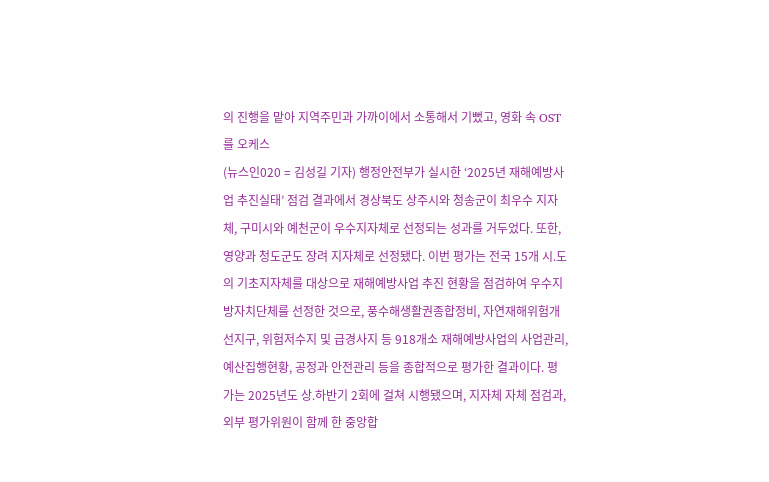의 진행을 맡아 지역주민과 가까이에서 소통해서 기뻤고, 영화 속 OST를 오케스
(뉴스인020 = 김성길 기자) 행정안전부가 실시한 ‘2025년 재해예방사업 추진실태’ 점검 결과에서 경상북도 상주시와 청송군이 최우수 지자체, 구미시와 예천군이 우수지자체로 선정되는 성과를 거두었다. 또한, 영양과 청도군도 장려 지자체로 선정됐다. 이번 평가는 전국 15개 시․도의 기초지자체를 대상으로 재해예방사업 추진 현황을 점검하여 우수지방자치단체를 선정한 것으로, 풍수해생활권종합정비, 자연재해위험개선지구, 위험저수지 및 급경사지 등 918개소 재해예방사업의 사업관리, 예산집행현황, 공정과 안전관리 등을 종합적으로 평가한 결과이다. 평가는 2025년도 상․하반기 2회에 걸쳐 시행됐으며, 지자체 자체 점검과, 외부 평가위원이 함께 한 중앙합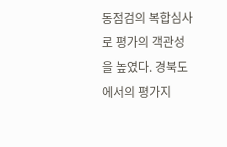동점검의 복합심사로 평가의 객관성을 높였다. 경북도에서의 평가지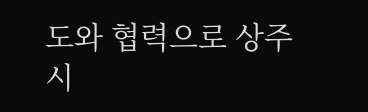도와 협력으로 상주시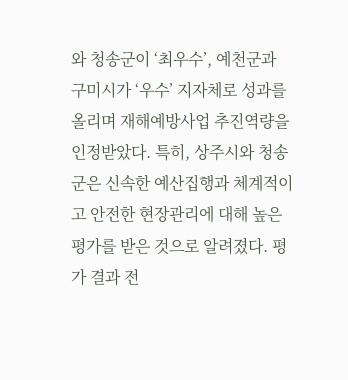와 청송군이 ‘최우수’, 예천군과 구미시가 ‘우수’ 지자체로 성과를 올리며 재해예방사업 추진역량을 인정받았다. 특히, 상주시와 청송군은 신속한 예산집행과 체계적이고 안전한 현장관리에 대해 높은 평가를 받은 것으로 알려졌다. 평가 결과 전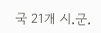국 21개 시․군․